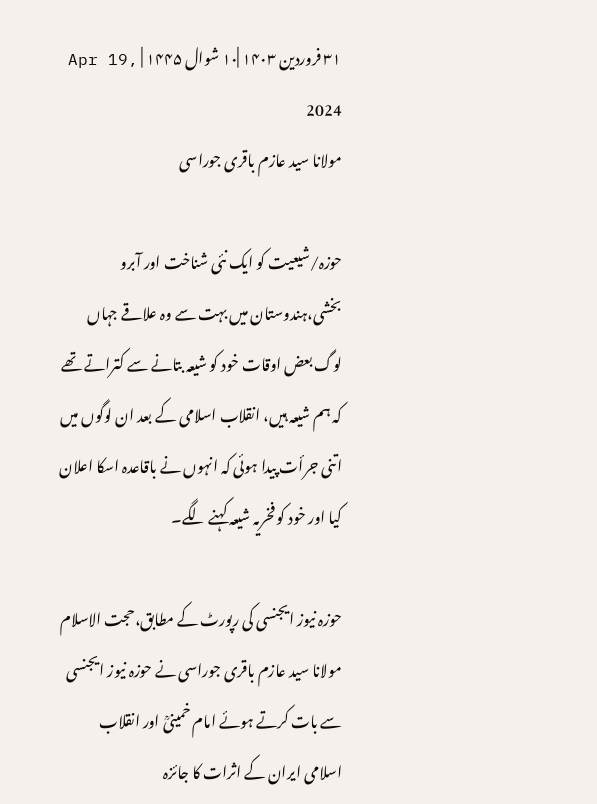۳۱ فروردین ۱۴۰۳ |۱۰ شوال ۱۴۴۵ | Apr 19, 2024
مولانا سید عازم باقری جوراسی

حوزہ/شیعیت کو ایک نئی شناخت اور آبرو بخشی،ہندوستان میں بہت سے وہ علاقے جہاں لوگ بعض اوقات خود کو شیعہ بتانے سے کتراتے تھے کہ ہم شیعہ ہیں، انقلاب اسلامی کے بعد ان لوگوں میں اتنی جرأت پیدا ہوئی کہ انہوں نے باقاعدہ اسکا اعلان کیا اور خود کو فخریہ شیعہ کہنے لگے۔

حوزہ نیوز ایجنسی کی رپورٹ کے مطابق،حجت الاسلام مولانا سید عازم باقری جوراسی نے حوزہ نیوز ایجنسی سے بات کرتے ہوئے امام خمینیؒ اور انقلاب اسلامی ایران کے اثرات کا جائزہ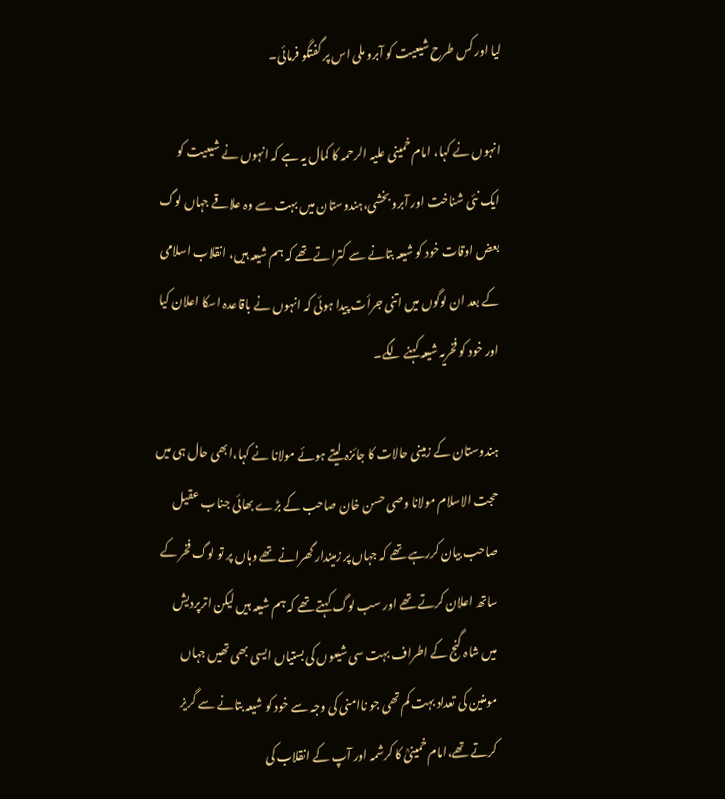لیا اور کس طرح شیعیت کو آبرو ملی اس پر گفتگو فرمائی۔

انہوں نے کہا، امام خمینی علیہ الرحمہ کا کمال یہ ہے کہ انہوں نے شیعیت کو ایک نئی شناخت اور آبرو بخشی،ہندوستان میں بہت سے وہ علاقے جہاں لوگ بعض اوقات خود کو شیعہ بتانے سے کتراتے تھے کہ ہم شیعہ ہیں، انقلاب اسلامی کے بعد ان لوگوں میں اتنی جرأت پیدا ہوئی کہ انہوں نے باقاعدہ اسکا اعلان کیا اور خود کو فخریہ شیعہ کہنے لگے۔

ہندوستان کے زمینی حالات کا جائزہ لیتے ہوئے مولانا نے کہا،ابھی حال ہی میں حجت الاسلام مولانا وصی حسن خان صاحب کے بڑے بھائی جناب عقیل صاحب بیان کررہے تھے کہ جہاں پر زمیندار گھرانے تھے وہاں پر تو لوگ فخر کے ساتھ اعلان کرتے تھے اور سب لوگ کہتے تھے کہ ہم شیعہ ہیں لیکن اترپردیش میں شاہ گنج کے اطراف بہت سی شیعوں کی بستیاں ایسی بھی تھیں جہاں مومنین کی تعداد بہت کم تھی جو ناامنی کی وجہ سے خود کو شیعہ بتانے سے گریز کرتے تھے،امام خمینیؒ کا کرشمہ اور آپ کے انقلاب کی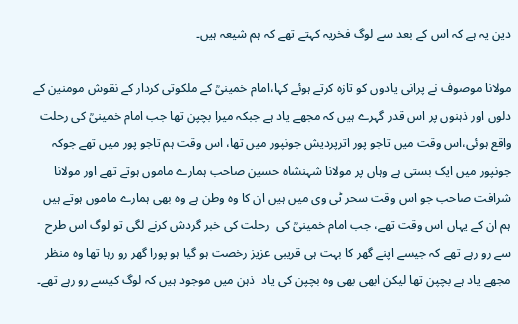دین یہ ہے کہ اس کے بعد سے لوگ فخریہ کہتے تھے کہ ہم شیعہ ہیں۔

مولانا موصوف نے پرانی یادوں کو تازہ کرتے ہوئے کہا،امام خمینیؒ کے ملکوتی کردار کے نقوش مومنین کے دلوں اور ذہنوں پر اس قدر گہرے ہیں کہ مجھے یاد ہے جبکہ میرا بچپن تھا جب امام خمینیؒ کی رحلت واقع ہوئی،اس وقت میں تاجو پور اترپردیش جونپور میں تھا، اس وقت ہم تاجو پور میں تھے جوکہ جونپور میں ایک بستی ہے وہاں پر مولانا شہنشاہ حسین صاحب ہمارے ماموں ہوتے تھے اور مولانا شرافت صاحب جو اس وقت سحر ٹی وی میں ہیں ان کا وہ وطن ہے وہ بھی ہمارے ماموں ہوتے ہیں ہم ان کے یہاں اس وقت تھے، جب امام خمینیؒ کی  رحلت کی خبر گردش کرنے لگی تو لوگ اس طرح سے رو رہے تھے کہ جیسے اپنے گھر کا بہت ہی قریبی عزیز رخصت ہو گیا ہو پورا گھر رو رہا تھا وہ منظر مجھے یاد ہے بچپن تھا لیکن ابھی بھی وہ بچپن کی یاد  ذہن میں موجود ہیں کہ لوگ کیسے رو رہے تھے۔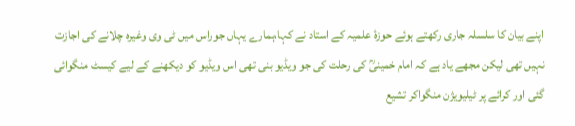اپنے بیان کا سلسلہ جاری رکھتے ہوئے حوزۂ علمیہ کے استاد نے کہا،ہمارے یہاں جوراس میں ٹی وی وغیرہ چلانے کی اجازت نہیں تھی لیکن مجھے یاد ہے کہ امام خمینیؒ کی رحلت کی جو ویڈیو بنی تھی اس ویڈیو کو دیکھنے کے لیے کیسٹ منگوائی گئی اور کرائے پر ٹیلیویژن منگواکر تشیع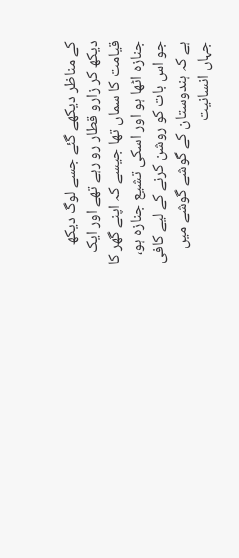کے مناظر دیکھے گئے جسے لوگ دیکھ دیکھ کر زارو قطار رو رہے تھے اور ایک قیامت کا سماں تھا جیسے کہ اپنے گھر کا جنازہ اٹھا ہو اور اسکی تشیع جنازہ ہو، جو اس بات کو روشن کرنے کے لیے کافی ہے کہ ہندوستان کے گوشے گوشے میں جہاں انسانیت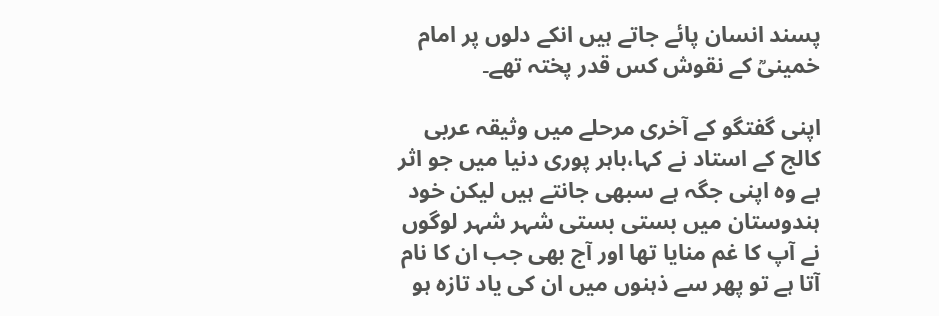پسند انسان پائے جاتے ہیں انکے دلوں پر امام خمینیؒ کے نقوش کس قدر پختہ تھے۔

اپنی گفتگو کے آخری مرحلے میں وثیقہ عربی کالج کے استاد نے کہا،باہر پوری دنیا میں جو اثر ہے وہ اپنی جگہ ہے سبھی جانتے ہیں لیکن خود ہندوستان میں بستی بستی شہر شہر لوگوں نے آپ کا غم منایا تھا اور آج بھی جب ان کا نام آتا ہے تو پھر سے ذہنوں میں ان کی یاد تازہ ہو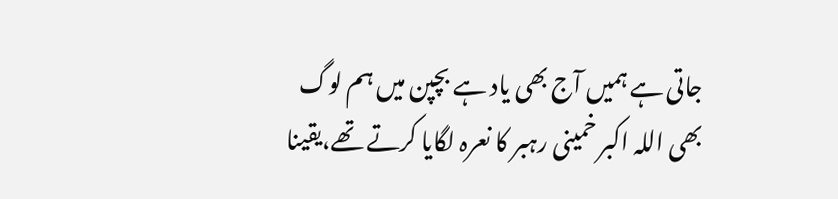جاتی ہے ہمیں آج بھی یاد ہے بچپن میں ہم لوگ بھی اللہ اکبر خمینی رہبر کا نعرہ لگایا کرتے تھے،یقینا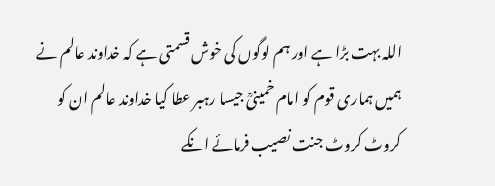اللہ بہت بڑا ہے اور ہم لوگوں کی خوش قسمتی ہے کہ خداوند عالم نے ہمیں ہماری قوم کو امام خمینیؒ جیسا رہبر عطا کیا خداوند عالم ان کو کروٹ کروٹ جنت نصیب فرمائے انکے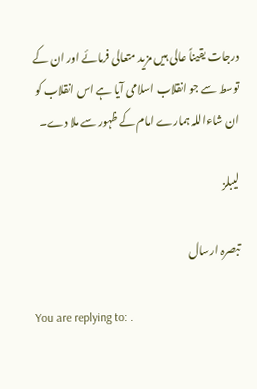درجات یقیناً عالی ہیں مزید متعالی فرمائے اور ان کے توسط سے جو انقلاب اسلامی آیا ہے اس انقلاب کو ان شاءاللہ ہمارے امام کے ظہور سے ملا دے۔

لیبلز

تبصرہ ارسال

You are replying to: .